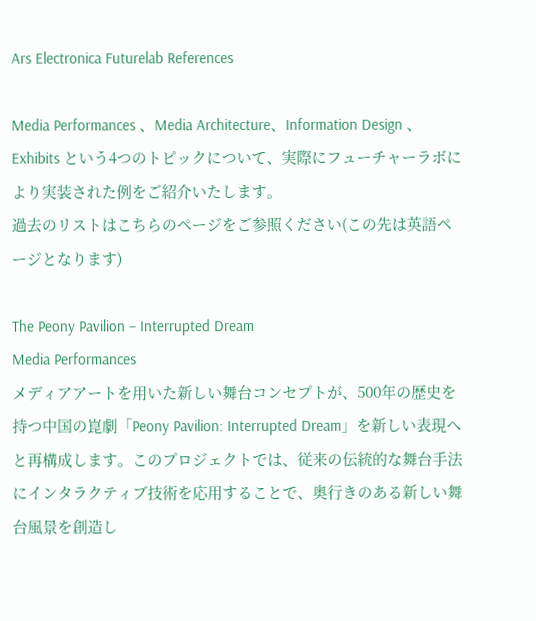Ars Electronica Futurelab References

Media Performances 、Media Architecture、Information Design 、Exhibits という4つのトピックについて、実際にフューチャーラボにより実装された例をご紹介いたします。
過去のリストはこちらのページをご参照ください(この先は英語ページとなります)

The Peony Pavilion – Interrupted Dream
Media Performances
メディアアートを用いた新しい舞台コンセプトが、500年の歴史を持つ中国の崑劇「Peony Pavilion: Interrupted Dream」を新しい表現へと再構成します。このプロジェクトでは、従来の伝統的な舞台手法にインタラクティブ技術を応用することで、奥行きのある新しい舞台風景を創造し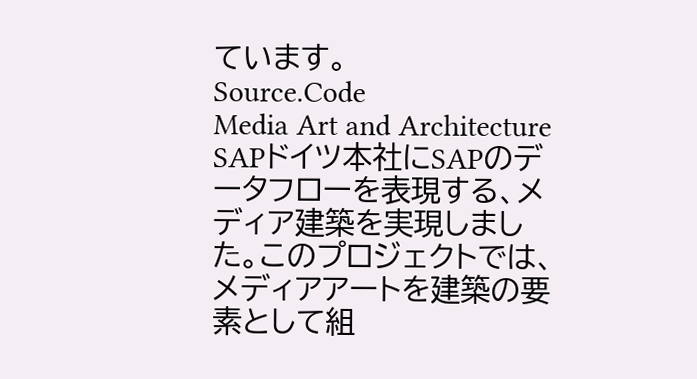ています。
Source.Code
Media Art and Architecture
SAPドイツ本社にSAPのデータフローを表現する、メディア建築を実現しました。このプロジェクトでは、メディアアートを建築の要素として組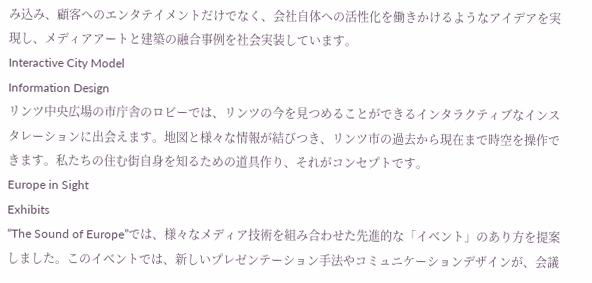み込み、顧客へのエンタテイメントだけでなく、会社自体への活性化を働きかけるようなアイデアを実現し、メディアアートと建築の融合事例を社会実装しています。
Interactive City Model
Information Design
リンツ中央広場の市庁舎のロビーでは、リンツの今を見つめることができるインタラクティブなインスタレーションに出会えます。地図と様々な情報が結びつき、リンツ市の過去から現在まで時空を操作できます。私たちの住む街自身を知るための道具作り、それがコンセプトです。
Europe in Sight
Exhibits
“The Sound of Europe”では、様々なメディア技術を組み合わせた先進的な「イベント」のあり方を提案しました。このイベントでは、新しいプレゼンテーション手法やコミュニケーションデザインが、会議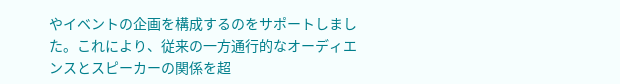やイベントの企画を構成するのをサポートしました。これにより、従来の一方通行的なオーディエンスとスピーカーの関係を超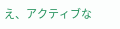え、アクティブな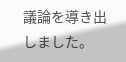議論を導き出しました。